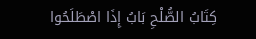كِتَابُ الصُّلْحِ بَابُ إِذَا اصْطَلَحُوا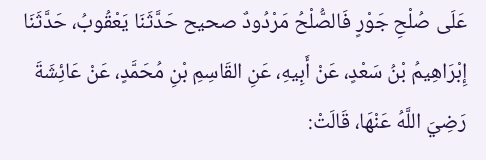عَلَى صُلْحِ جَوْرٍ فَالصُّلْحُ مَرْدُودٌ صحيح حَدَّثَنَا يَعْقُوبُ، حَدَّثَنَا إِبْرَاهِيمُ بْنُ سَعْدٍ، عَنْ أَبِيهِ، عَنِ القَاسِمِ بْنِ مُحَمَّدٍ، عَنْ عَائِشَةَ رَضِيَ اللَّهُ عَنْهَا، قَالَتْ: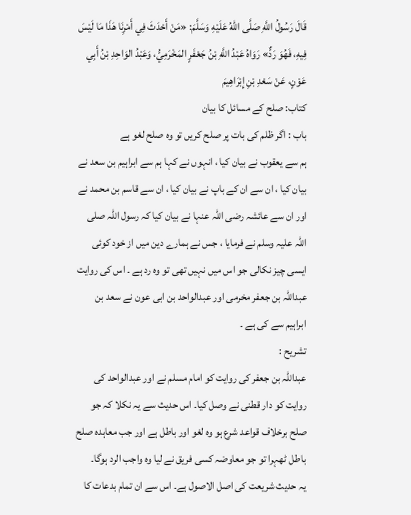قَالَ رَسُولُ اللَّهِ صَلَّى اللهُ عَلَيْهِ وَسَلَّمَ: «مَنْ أَحْدَثَ فِي أَمْرِنَا هَذَا مَا لَيْسَ فِيهِ، فَهُوَ رَدٌّ» رَوَاهُ عَبْدُ اللَّهِ بْنُ جَعْفَرٍ المَخْرَمِيُّ، وَعَبْدُ الوَاحِدِ بْنُ أَبِي عَوْنٍ، عَنْ سَعْدِ بْنِ إِبْرَاهِيمَ
کتاب: صلح کے مسائل کا بیان
باب : اگر ظلم کی بات پر صلح کریں تو وہ صلح لغو ہے
ہم سے یعقوب نے بیان کیا ، انہوں نے کہا ہم سے ابراہیم بن سعد نے بیان کیا ، ان سے ان کے باپ نے بیان کیا ، ان سے قاسم بن محمد نے اور ان سے عائشہ رضی اللہ عنہا نے بیان کیا کہ رسول اللہ صلی اللہ علیہ وسلم نے فرمایا ، جس نے ہمارے دین میں از خود کوئی ایسی چیز نکالی جو اس میں نہیں تھی تو وہ رد ہے ۔ اس کی روایت عبداللہ بن جعفر مخرمی اور عبدالواحد بن ابی عون نے سعد بن ابراہیم سے کی ہے ۔
تشریح :
عبداللہ بن جعفر کی روایت کو امام مسلم نے اور عبدالواحد کی روایت کو دار قطنی نے وصل کیا۔ اس حدیث سے یہ نکلا کہ جو صلح برخلاف قواعد شرع ہو وہ لغو اور باطل ہے اور جب معاہدہ صلح باطل ٹھہرا تو جو معاوضہ کسی فریق نے لیا وہ واجب الرد ہوگا۔
یہ حدیث شریعت کی اصل الاصول ہے۔ اس سے ان تمام بدعات کا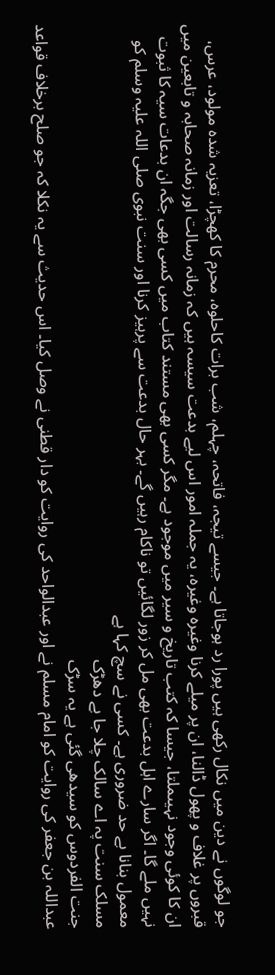جو لوگوں نے دین میں نکال رکھی ہیں پورا رد ہوجاتا ہے۔ جیسے تیجہ، فاتحہ، چہلم، شب برات کاحلوہ، محرم کا کھچڑا، تعزیہ شدہ مولود، عرس، قبروں پر غلاف و پھول ڈالنا، ان پر میلے کرنا وغیرہ وغیرہ، یہ جملہ امور اس لیے بدعت سیسہ ہیں کہ زمانہ رسالت اور زمانہ صحابہ و تابعین میں ان کا کوئی وجود نہیںملتا، جیسا کہ کتب تاریخ و سیر میں موجود ہے۔ مگر کسی بھی مستند کتاب میں کسی بھی جگہ ان بدعات سیہ کا ثبوت نہیں ملے گا۔ اگر سارے اہل بدعت بھی مل کر زور لگائیں تو ناکام رہیں گے۔ بہر حال بدعت سے پرہیز کرنا اور سنت نبوی صلی اللہ علیہ وسلم کو معمول بنانا بے حد ضروری ہے۔ کسی نے سچ کہا ہے
مسلک سنت پہ اے سالک چلا جا بے دھڑک
جنت الفردوس کو سیدھی گئی ہے یہ سڑک
عبداللہ بن جعفر کی روایت کو امام مسلم نے اور عبدالواحد کی روایت کو دار قطنی نے وصل کیا۔ اس حدیث سے یہ نکلا کہ جو صلح برخلاف قواعد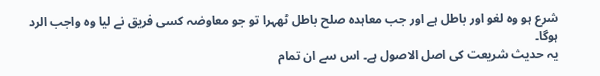شرع ہو وہ لغو اور باطل ہے اور جب معاہدہ صلح باطل ٹھہرا تو جو معاوضہ کسی فریق نے لیا وہ واجب الرد ہوگا۔
یہ حدیث شریعت کی اصل الاصول ہے۔ اس سے ان تمام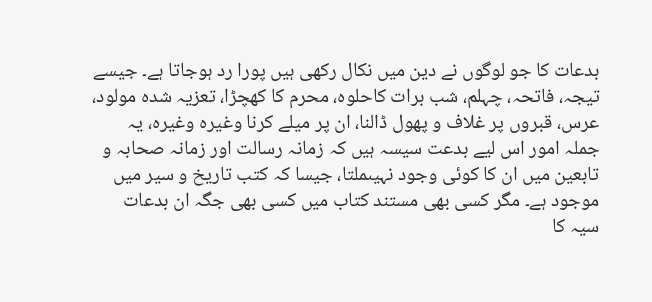بدعات کا جو لوگوں نے دین میں نکال رکھی ہیں پورا رد ہوجاتا ہے۔ جیسے تیجہ، فاتحہ، چہلم، شب برات کاحلوہ، محرم کا کھچڑا، تعزیہ شدہ مولود، عرس، قبروں پر غلاف و پھول ڈالنا، ان پر میلے کرنا وغیرہ وغیرہ، یہ جملہ امور اس لیے بدعت سیسہ ہیں کہ زمانہ رسالت اور زمانہ صحابہ و تابعین میں ان کا کوئی وجود نہیںملتا، جیسا کہ کتب تاریخ و سیر میں موجود ہے۔ مگر کسی بھی مستند کتاب میں کسی بھی جگہ ان بدعات سیہ کا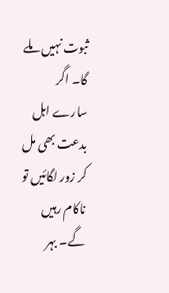ثبوت نہیں ملے گا۔ اگر سارے اہل بدعت بھی مل کر زور لگائیں تو ناکام رہیں گے۔ بہر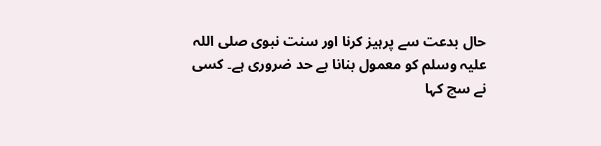حال بدعت سے پرہیز کرنا اور سنت نبوی صلی اللہ علیہ وسلم کو معمول بنانا بے حد ضروری ہے۔ کسی نے سچ کہا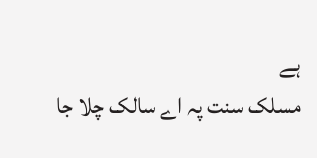ہے
مسلک سنت پہ اے سالک چلا جا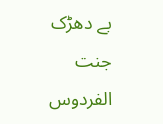بے دھڑک
جنت الفردوس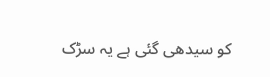کو سیدھی گئی ہے یہ سڑک